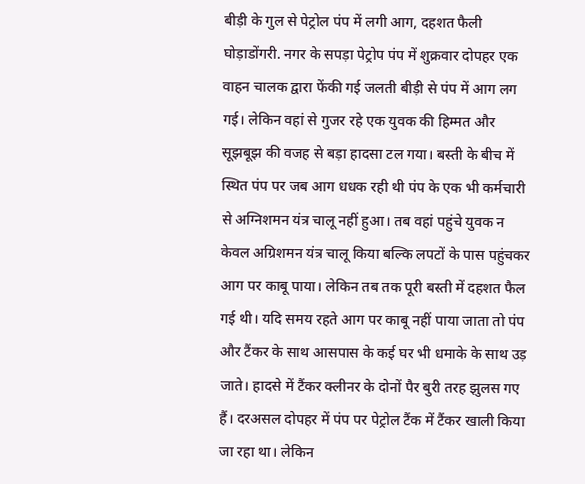बीड़ी के गुल से पेट्रोल पंप में लगी आग, दहशत फैली
घोड़ाडोंगरी. नगर के सपड़ा पेट्रोप पंप में शुक्रवार दोपहर एक वाहन चालक द्वारा फेंकी गई जलती बीड़ी से पंप में आग लग गई। लेकिन वहां से गुजर रहे एक युवक की हिम्मत और सूझबूझ की वजह से बड़ा हादसा टल गया। बस्ती के बीच में स्थित पंप पर जब आग धधक रही थी पंप के एक भी कर्मचारी से अग्निशमन यंत्र चालू नहीं हुआ। तब वहां पहुंचे युवक न केवल अग्रिशमन यंत्र चालू किया बल्कि लपटों के पास पहुंचकर आग पर काबू पाया। लेकिन तब तक पूरी बस्ती में दहशत फैल गई थी। यदि समय रहते आग पर काबू नहीं पाया जाता तो पंप और टैंकर के साथ आसपास के कई घर भी धमाके के साथ उड़ जाते। हादसे में टैंकर क्लीनर के दोनों पैर बुरी तरह झुलस गए हैं। दरअसल दोपहर में पंप पर पेट्रोल टैंक में टैंकर खाली किया जा रहा था। लेकिन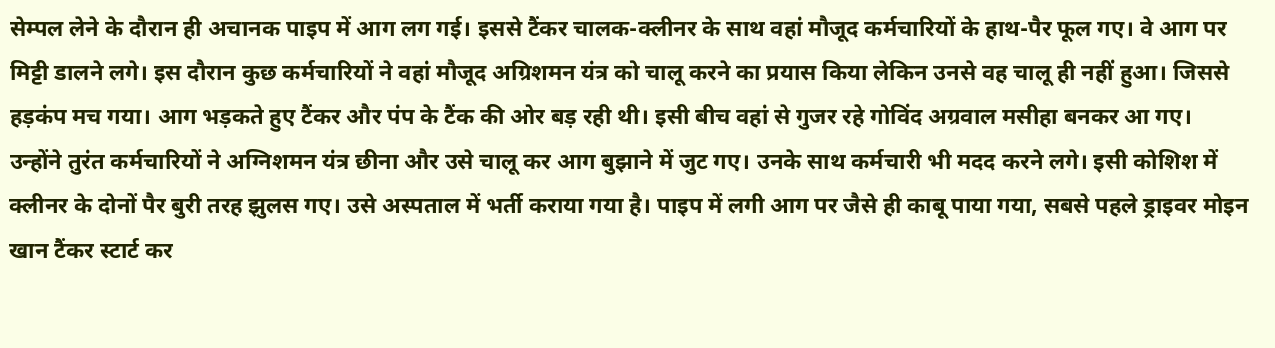सेम्पल लेने के दौरान ही अचानक पाइप में आग लग गई। इससे टैंकर चालक-क्लीनर के साथ वहां मौजूद कर्मचारियों के हाथ-पैर फूल गए। वे आग पर मिट्टी डालने लगे। इस दौरान कुछ कर्मचारियों ने वहां मौजूद अग्रिशमन यंत्र को चालू करने का प्रयास किया लेकिन उनसे वह चालू ही नहीं हुआ। जिससे हड़कंप मच गया। आग भड़कते हुए टैंकर और पंप के टैंक की ओर बड़ रही थी। इसी बीच वहां से गुजर रहे गोविंद अग्रवाल मसीहा बनकर आ गए। उन्होंने तुरंत कर्मचारियों ने अग्निशमन यंत्र छीना और उसे चालू कर आग बुझाने में जुट गए। उनके साथ कर्मचारी भी मदद करने लगे। इसी कोशिश में क्लीनर के दोनों पैर बुरी तरह झुलस गए। उसे अस्पताल में भर्ती कराया गया है। पाइप में लगी आग पर जैसे ही काबू पाया गया, सबसे पहले ड्राइवर मोइन खान टैंकर स्टार्ट कर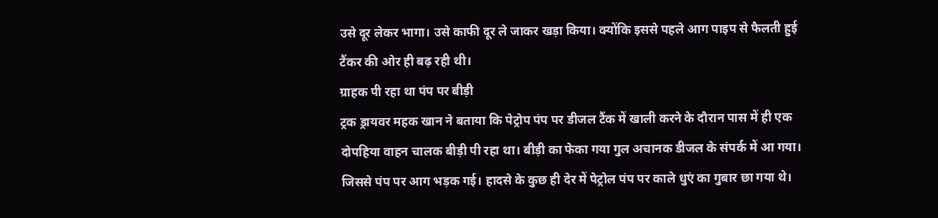उसे दूर लेकर भागा। उसे काफी दूर ले जाकर खड़ा किया। क्योंकि इससे पहले आग पाइप से फैलती हुई टैंकर की ओर ही बढ़ रही थी।
ग्राहक पी रहा था पंप पर बीड़ी
ट्रक ड्रायवर महक खान ने बताया कि पेट्रोप पंप पर डीजल टैंक में खाली करने के दौरान पास में ही एक दोपहिया वाहन चालक बीड़ी पी रहा था। बीड़ी का फेका गया गुल अचानक डीजल के संपर्क में आ गया। जिससे पंप पर आग भड़क गई। हादसे के कुछ ही देर में पेट्रोल पंप पर काले धुएं का गुबार छा गया थे।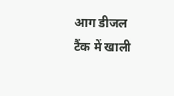आग डीजल टैंक में खाली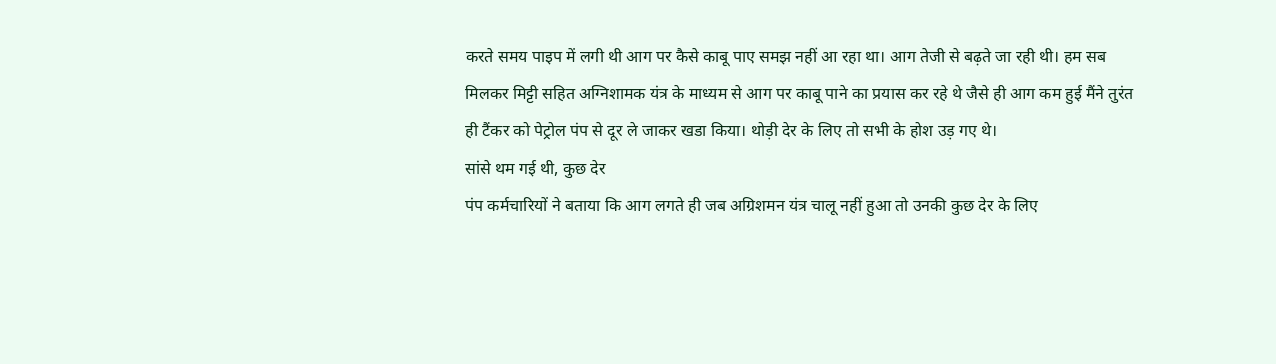करते समय पाइप में लगी थी आग पर कैसे काबू पाए समझ नहीं आ रहा था। आग तेजी से बढ़ते जा रही थी। हम सब मिलकर मिट्टी सहित अग्निशामक यंत्र के माध्यम से आग पर काबू पाने का प्रयास कर रहे थे जैसे ही आग कम हुई मैंने तुरंत ही टैंकर को पेट्रोल पंप से दूर ले जाकर खडा किया। थोड़ी देर के लिए तो सभी के होश उड़ गए थे।
सांसे थम गई थी, कुछ देर
पंप कर्मचारियों ने बताया कि आग लगते ही जब अग्रिशमन यंत्र चालू नहीं हुआ तो उनकी कुछ देर के लिए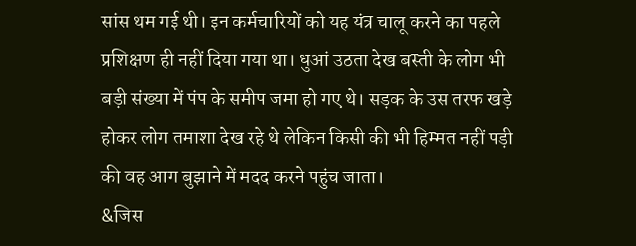सांस थम गई थी। इन कर्मचारियों को यह यंत्र चालू करने का पहले प्रशिक्षण ही नहीं दिया गया था। धुआं उठता देख बस्ती के लोग भी बड़ी संख्या में पंप के समीप जमा हो गए थे। सड़क के उस तरफ खड़े होकर लोग तमाशा देख रहे थे लेकिन किसी की भी हिम्मत नहीं पड़ी की वह आग बुझाने में मदद करने पहुंच जाता।
&जिस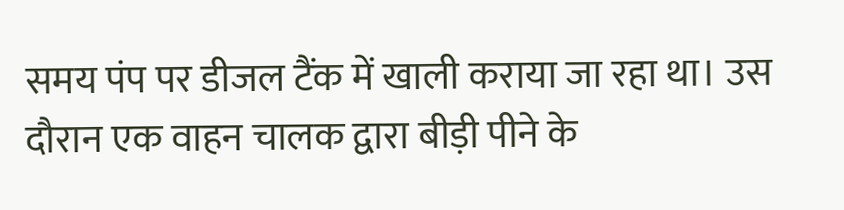समय पंप पर डीजल टैंक में खाली कराया जा रहा था। उस दौरान एक वाहन चालक द्वारा बीड़ी पीने के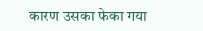कारण उसका फेका गया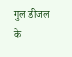गुल डीजल के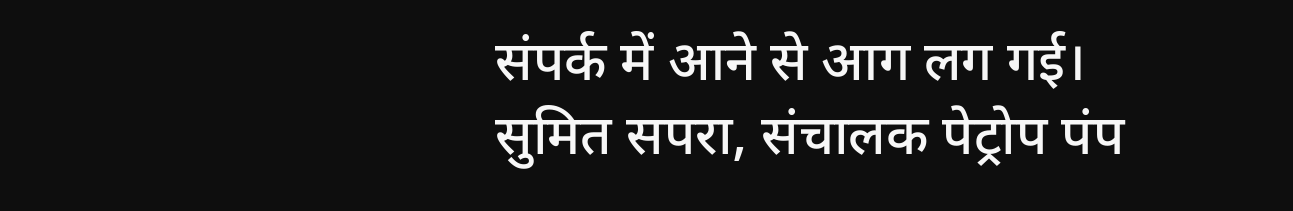संपर्क में आने से आग लग गई।
सुमित सपरा, संचालक पेट्रोप पंप